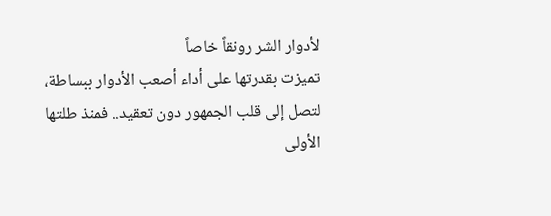لأدوار الشر رونقاً خاصاً
تميزت بقدرتها على أداء أصعب الأدوار ببساطة، لتصل إلى قلب الجمهور دون تعقيد.. فمنذ طلتها الأولى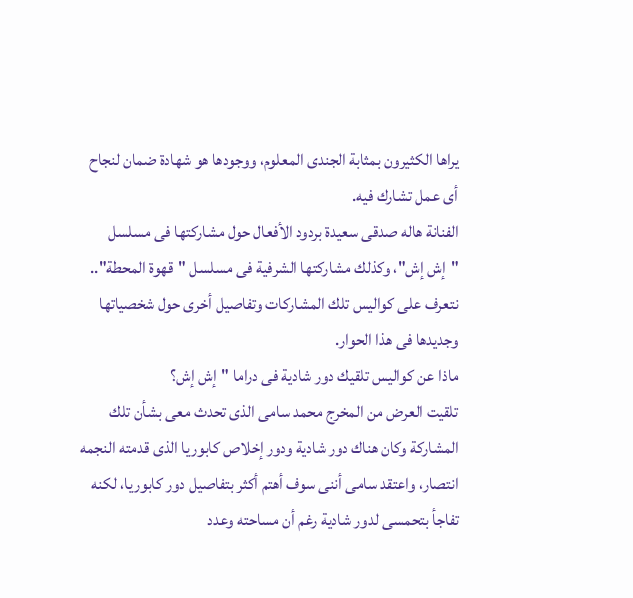يراها الكثيرون بمثابة الجندى المعلوم، ووجودها هو شهادة ضمان لنجاح أى عمل تشارك فيه.
الفنانة هاله صدقى سعيدة بردود الأفعال حول مشاركتها فى مسلسل "إش إش"، وكذلك مشاركتها الشرفية فى مسلسل "قهوة المحطة".. نتعرف على كواليس تلك المشاركات وتفاصيل أخرى حول شخصياتها وجديدها فى هذا الحوار.
ماذا عن كواليس تلقيك دور شادية فى دراما "إش إش؟
تلقيت العرض من المخرج محمد سامى الذى تحدث معى بشأن تلك المشاركة وكان هناك دور شادية ودور إخلاص كابوريا الذى قدمته النجمه انتصار، واعتقد سامى أننى سوف أهتم أكثر بتفاصيل دور كابوريا، لكنه تفاجأ بتحمسى لدور شادية رغم أن مساحته وعدد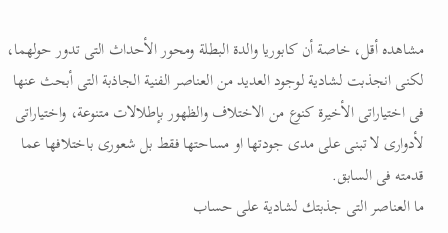مشاهده أقل، خاصة أن كابوريا والدة البطلة ومحور الأحداث التى تدور حولهما، لكنى انجذبت لشادية لوجود العديد من العناصر الفنية الجاذبة التى أبحث عنها فى اختياراتى الأخيرة كنوع من الاختلاف والظهور بإطلالات متنوعة، واختياراتى لأدوارى لا تبنى على مدى جودتها او مساحتها فقط بل شعورى باختلافها عما قدمته فى السابق.
ما العناصر التى جذبتك لشادية على حساب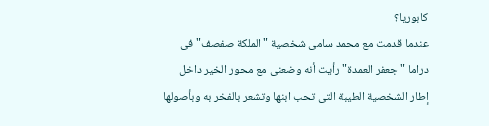كابوريا؟
عندما قدمت مع محمد سامى شخصية "الملكة صفصف" فى دراما "جعفر العمدة" رأيت أنه وضعنى مع محور الخير داخل إطار الشخصية الطيبة التى تحب ابنها وتشعر بالفخر به وبأصولها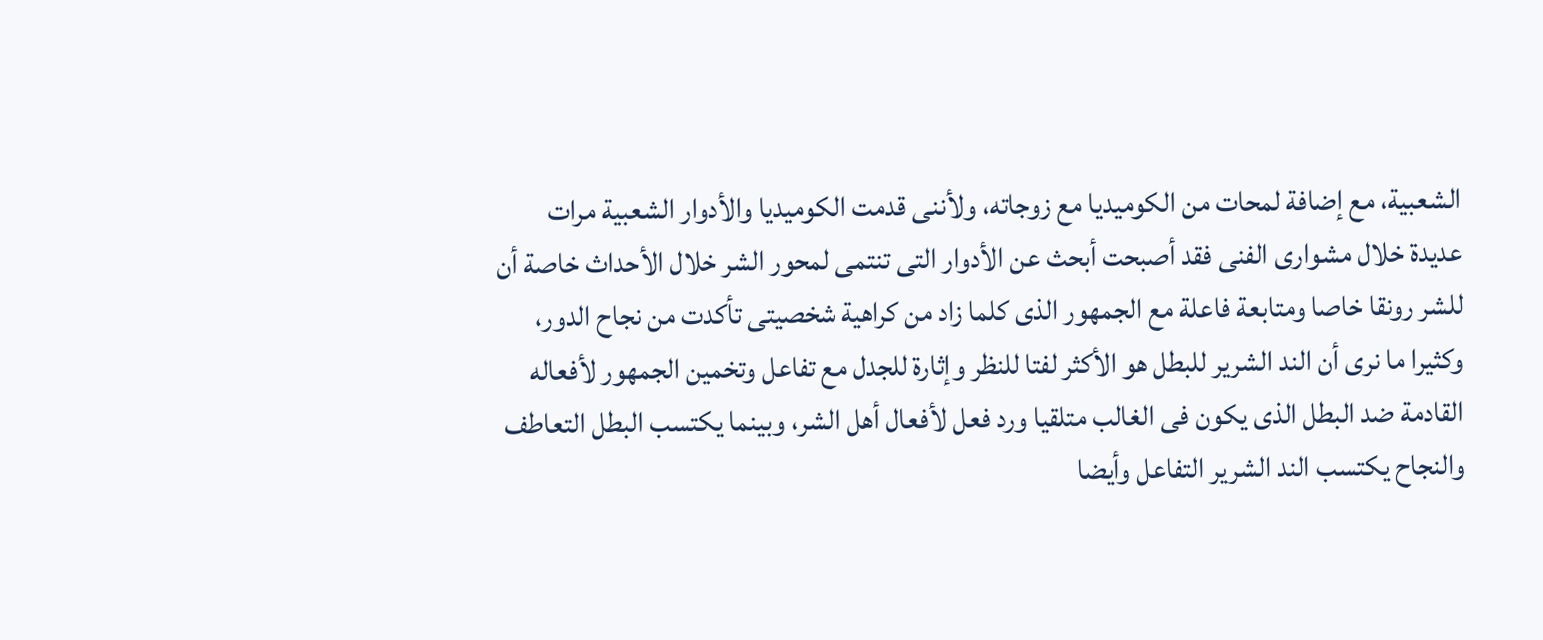الشعبية، مع إضافة لمحات من الكوميديا مع زوجاته، ولأننى قدمت الكوميديا والأدوار الشعبية مرات عديدة خلال مشوارى الفنى فقد أصبحت أبحث عن الأدوار التى تنتمى لمحور الشر خلال الأحداث خاصة أن للشر رونقا خاصا ومتابعة فاعلة مع الجمهور الذى كلما زاد من كراهية شخصيتى تأكدت من نجاح الدور، وكثيرا ما نرى أن الند الشرير للبطل هو الأكثر لفتا للنظر وإثارة للجدل مع تفاعل وتخمين الجمهور لأفعاله القادمة ضد البطل الذى يكون فى الغالب متلقيا ورد فعل لأفعال أهل الشر، وبينما يكتسب البطل التعاطف والنجاح يكتسب الند الشرير التفاعل وأيضا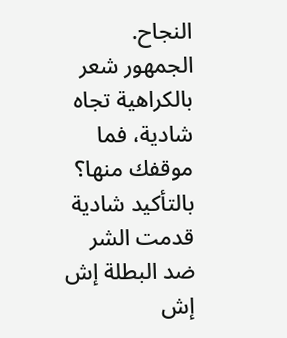النجاح.
الجمهور شعر بالكراهية تجاه شادية، فما موقفك منها؟
بالتأكيد شادية قدمت الشر ضد البطلة إش إش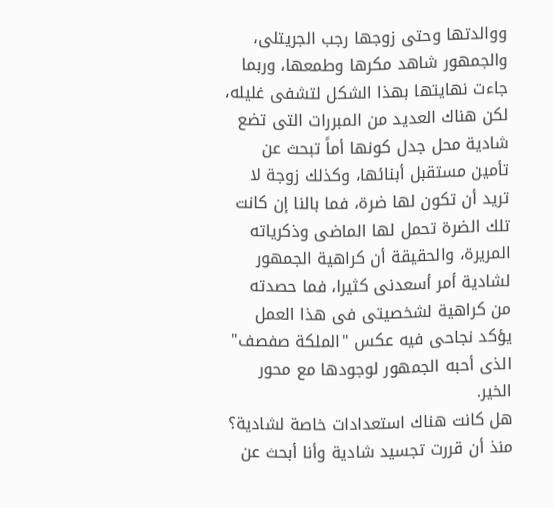ووالدتها وحتى زوجها رجب الجريتلى، والجمهور شاهد مكرها وطمعها، وربما جاءت نهايتها بهذا الشكل لتشفى غليله، لكن هناك العديد من المبررات التى تضع شادية محل جدل كونها أماً تبحث عن تأمين مستقبل أبنائها، وكذلك زوجة لا تريد أن تكون لها ضرة، فما بالنا إن كانت تلك الضرة تحمل لها الماضى وذكرياته المريرة، والحقيقة أن كراهية الجمهور لشادية أمر أسعدنى كثيرا، فما حصدته من كراهية لشخصيتى فى هذا العمل يؤكد نجاحى فيه عكس "الملكة صفصف" الذى أحبه الجمهور لوجودها مع محور الخير.
هل كانت هناك استعدادات خاصة لشادية؟
منذ أن قررت تجسيد شادية وأنا أبحث عن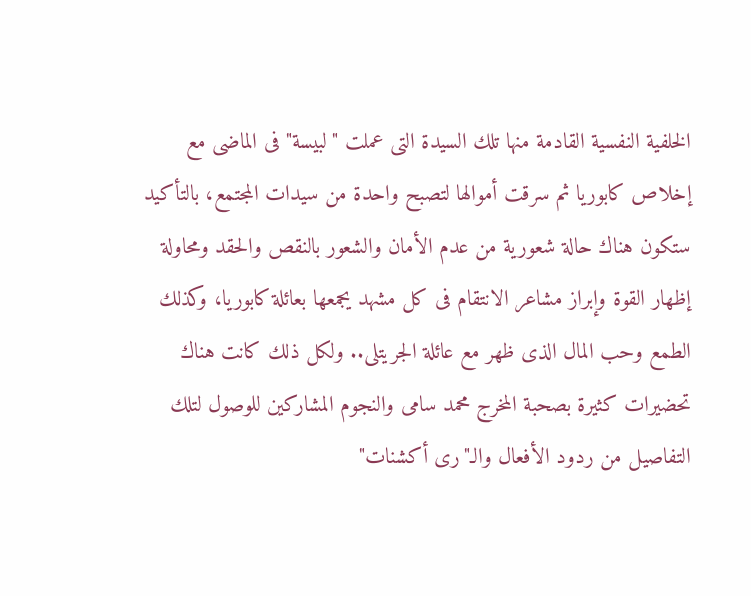الخلفية النفسية القادمة منها تلك السيدة التى عملت "لبيسة" فى الماضى مع إخلاص كابوريا ثم سرقت أموالها لتصبح واحدة من سيدات المجتمع، بالتأكيد ستكون هناك حالة شعورية من عدم الأمان والشعور بالنقص والحقد ومحاولة إظهار القوة وإبراز مشاعر الانتقام فى كل مشهد يجمعها بعائلة كابوريا، وكذلك الطمع وحب المال الذى ظهر مع عائلة الجريتلى.. ولكل ذلك كانت هناك تحضيرات كثيرة بصحبة المخرج محمد سامى والنجوم المشاركين للوصول لتلك التفاصيل من ردود الأفعال والـ"رى أكشنات"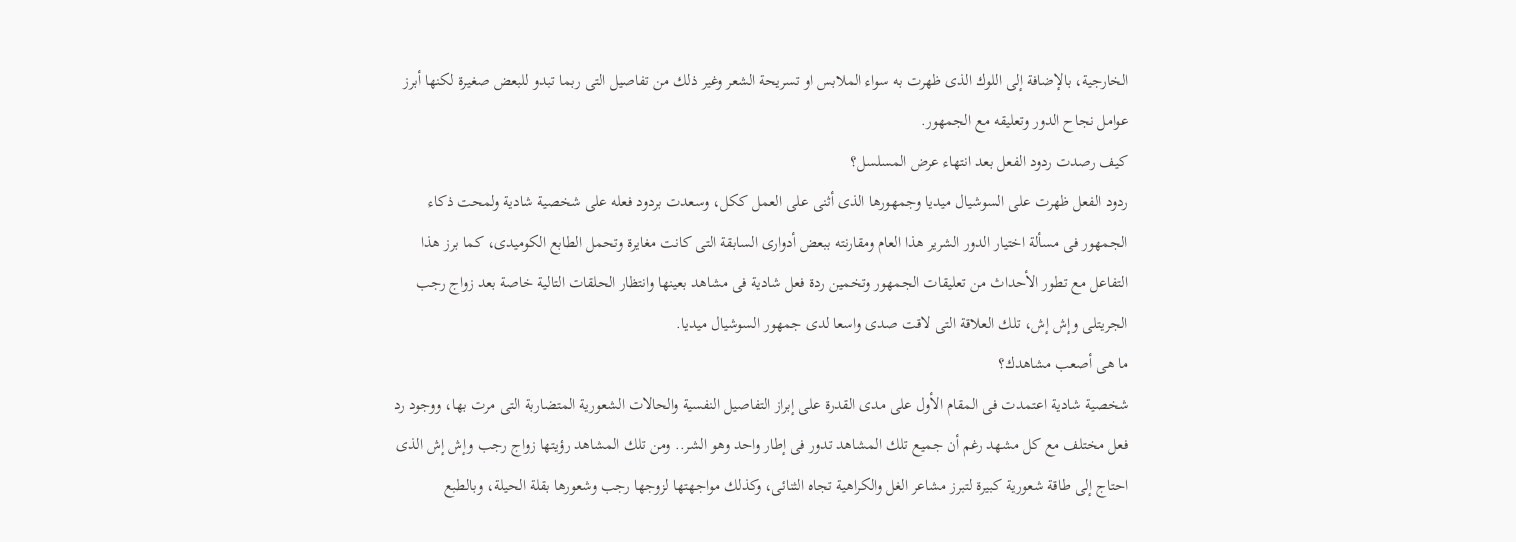الخارجية، بالإضافة إلى اللوك الذى ظهرت به سواء الملابس او تسريحة الشعر وغير ذلك من تفاصيل التى ربما تبدو للبعض صغيرة لكنها أبرز عوامل نجاح الدور وتعليقه مع الجمهور.
كيف رصدت ردود الفعل بعد انتهاء عرض المسلسل؟
ردود الفعل ظهرت على السوشيال ميديا وجمهورها الذى أثنى على العمل ككل، وسعدت بردود فعله على شخصية شادية ولمحت ذكاء الجمهور فى مسألة اختيار الدور الشرير هذا العام ومقارنته ببعض أدوارى السابقة التى كانت مغايرة وتحمل الطابع الكوميدى، كما برز هذا التفاعل مع تطور الأحداث من تعليقات الجمهور وتخمين ردة فعل شادية فى مشاهد بعينها وانتظار الحلقات التالية خاصة بعد زواج رجب الجريتلى وإش إش، تلك العلاقة التى لاقت صدى واسعا لدى جمهور السوشيال ميديا.
ما هى أصعب مشاهدك؟
شخصية شادية اعتمدت فى المقام الأول على مدى القدرة على إبراز التفاصيل النفسية والحالات الشعورية المتضاربة التى مرت بها، ووجود رد فعل مختلف مع كل مشهد رغم أن جميع تلك المشاهد تدور فى إطار واحد وهو الشر.. ومن تلك المشاهد رؤيتها زواج رجب وإش إش الذى احتاج إلى طاقة شعورية كبيرة لتبرز مشاعر الغل والكراهية تجاه الثنائى، وكذلك مواجهتها لزوجها رجب وشعورها بقلة الحيلة، وبالطبع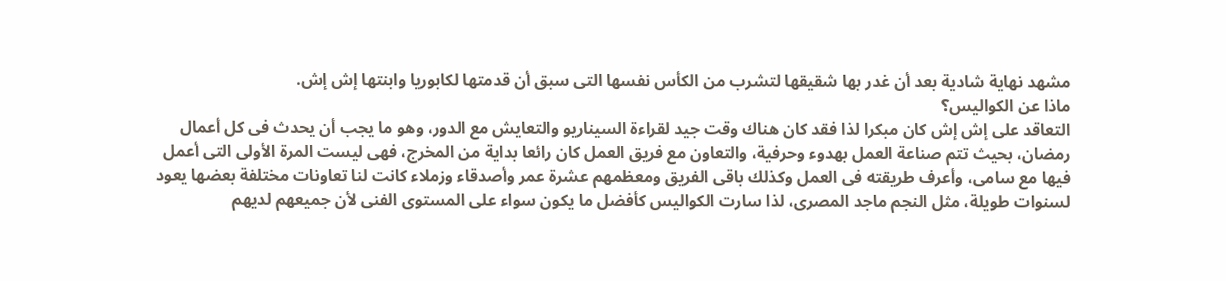مشهد نهاية شادية بعد أن غدر بها شقيقها لتشرب من الكأس نفسها التى سبق أن قدمتها لكابوريا وابنتها إش إش.
ماذا عن الكواليس؟
التعاقد على إش إش كان مبكرا لذا فقد كان هناك وقت جيد لقراءة السيناريو والتعايش مع الدور، وهو ما يجب أن يحدث فى كل أعمال رمضان، بحيث تتم صناعة العمل بهدوء وحرفية، والتعاون مع فريق العمل كان رائعا بداية من المخرج، فهى ليست المرة الأولى التى أعمل فيها مع سامى، وأعرف طريقته فى العمل وكذلك باقى الفريق ومعظمهم عشرة عمر وأصدقاء وزملاء كانت لنا تعاونات مختلفة بعضها يعود لسنوات طويلة، مثل النجم ماجد المصرى، لذا سارت الكواليس كأفضل ما يكون سواء على المستوى الفنى لأن جميعهم لديهم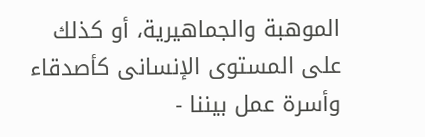الموهبة والجماهيرية، أو كذلك على المستوى الإنسانى كأصدقاء وأسرة عمل بيننا -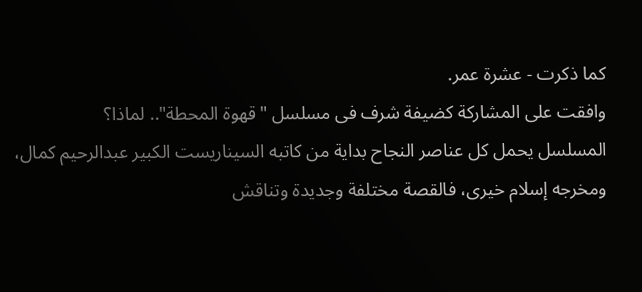كما ذكرت - عشرة عمر.
وافقت على المشاركة كضيفة شرف فى مسلسل "قهوة المحطة".. لماذا؟
المسلسل يحمل كل عناصر النجاح بداية من كاتبه السيناريست الكبير عبدالرحيم كمال، ومخرجه إسلام خيرى، فالقصة مختلفة وجديدة وتناقش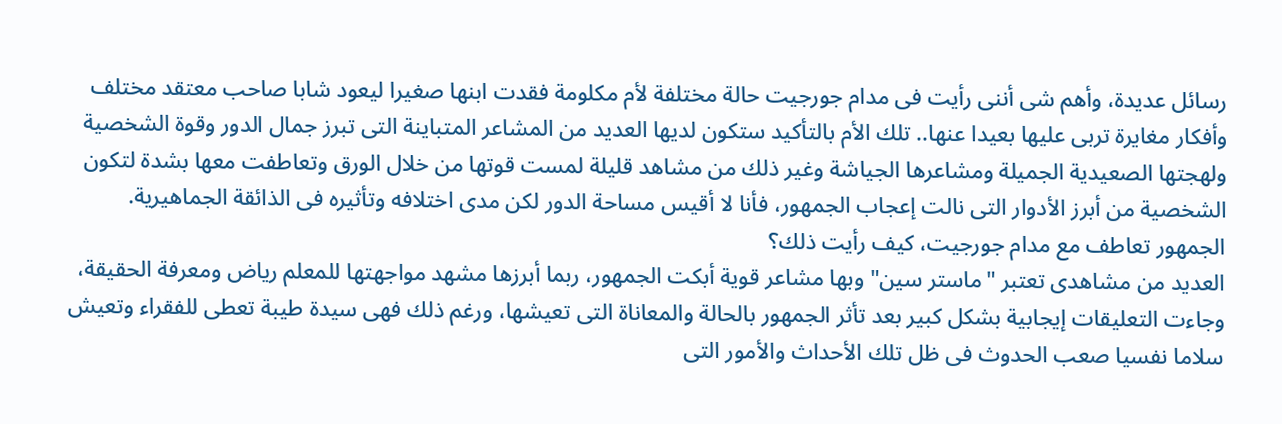رسائل عديدة، وأهم شى أننى رأيت فى مدام جورجيت حالة مختلفة لأم مكلومة فقدت ابنها صغيرا ليعود شابا صاحب معتقد مختلف وأفكار مغايرة تربى عليها بعيدا عنها.. تلك الأم بالتأكيد ستكون لديها العديد من المشاعر المتباينة التى تبرز جمال الدور وقوة الشخصية ولهجتها الصعيدية الجميلة ومشاعرها الجياشة وغير ذلك من مشاهد قليلة لمست قوتها من خلال الورق وتعاطفت معها بشدة لتكون الشخصية من أبرز الأدوار التى نالت إعجاب الجمهور، فأنا لا أقيس مساحة الدور لكن مدى اختلافه وتأثيره فى الذائقة الجماهيرية.
الجمهور تعاطف مع مدام جورجيت، كيف رأيت ذلك؟
العديد من مشاهدى تعتبر "ماستر سين" وبها مشاعر قوية أبكت الجمهور، ربما أبرزها مشهد مواجهتها للمعلم رياض ومعرفة الحقيقة، وجاءت التعليقات إيجابية بشكل كبير بعد تأثر الجمهور بالحالة والمعاناة التى تعيشها، ورغم ذلك فهى سيدة طيبة تعطى للفقراء وتعيش سلاما نفسيا صعب الحدوث فى ظل تلك الأحداث والأمور التى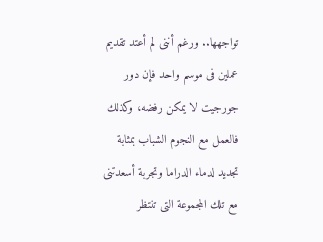تواجهها.. ورغم أننى لم أعتد تقديم عملين فى موسم واحد فإن دور جورجيت لا يمكن رفضه، وكذلك فالعمل مع النجوم الشباب بمثابة تجديد لدماء الدراما وتجربة أسعدتنى مع تلك المجموعة التى تنتظر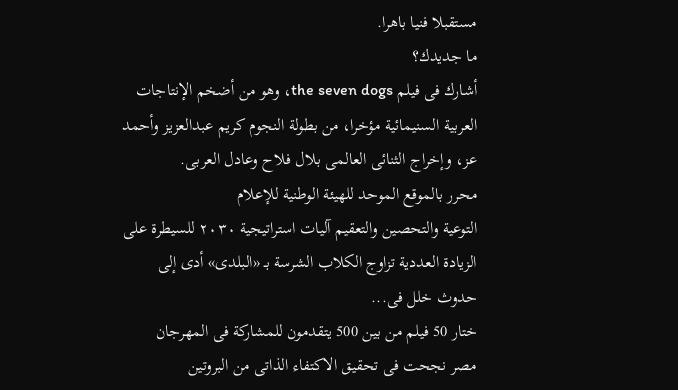مستقبلا فنيا باهرا.
ما جديدك؟
أشارك فى فيلم the seven dogs، وهو من أضخم الإنتاجات العربية السنيمائية مؤخرا، من بطولة النجوم كريم عبدالعزيز وأحمد عز، وإخراج الثنائى العالمى بلال فلاح وعادل العربى.
محرر بالموقع الموحد للهيئة الوطنية للإعلام
التوعية والتحصين والتعقيم آليات استراتيجية ٢٠٣٠ للسيطرة على الزيادة العددية تزاوج الكلاب الشرسة بـ «البلدى» أدى إلى حدوث خلل فى...
ختار 50 فيلم من بين 500 يتقدمون للمشاركة فى المهرجان
مصر نجحت فى تحقيق الاكتفاء الذاتى من البروتين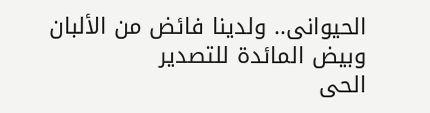الحيوانى.. ولدينا فائض من الألبان وبيض المائدة للتصدير
الحى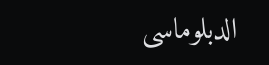الدبلوماسى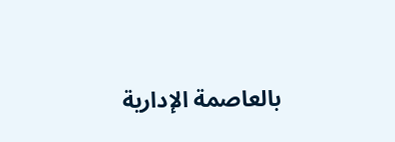بالعاصمة الإدارية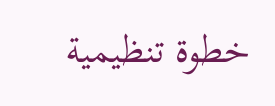خطوة تنظيمية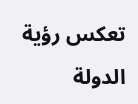تعكس رؤية الدولة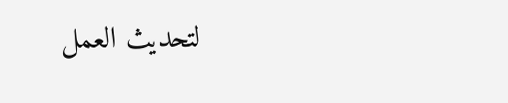لتحديث العمل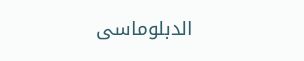الدبلوماسى